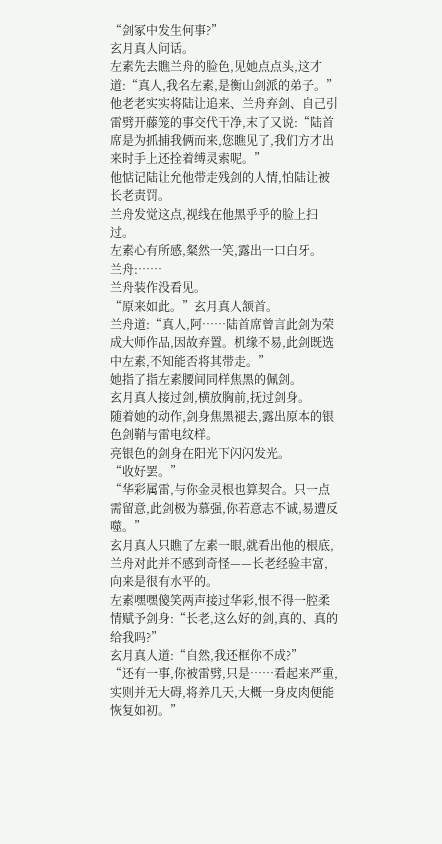“剑冢中发生何事?”
玄月真人问话。
左素先去瞧兰舟的脸色,见她点点头,这才道:“真人,我名左素,是衡山剑派的弟子。”
他老老实实将陆让追来、兰舟弃剑、自己引雷劈开藤笼的事交代干净,末了又说:“陆首席是为抓捕我俩而来,您瞧见了,我们方才出来时手上还拴着缚灵索呢。”
他惦记陆让允他带走残剑的人情,怕陆让被长老责罚。
兰舟发觉这点,视线在他黑乎乎的脸上扫过。
左素心有所感,粲然一笑,露出一口白牙。
兰舟:……
兰舟装作没看见。
“原来如此。”玄月真人颔首。
兰舟道:“真人,阿……陆首席曾言此剑为荣成大师作品,因故弃置。机缘不易,此剑既选中左素,不知能否将其带走。”
她指了指左素腰间同样焦黑的佩剑。
玄月真人接过剑,横放胸前,抚过剑身。
随着她的动作,剑身焦黑褪去,露出原本的银色剑鞘与雷电纹样。
亮银色的剑身在阳光下闪闪发光。
“收好罢。”
“华彩属雷,与你金灵根也算契合。只一点需留意,此剑极为慕强,你若意志不诚,易遭反噬。”
玄月真人只瞧了左素一眼,就看出他的根底,兰舟对此并不感到奇怪——长老经验丰富,向来是很有水平的。
左素嘿嘿傻笑两声接过华彩,恨不得一腔柔情赋予剑身:“长老,这么好的剑,真的、真的给我吗?”
玄月真人道:“自然,我还框你不成?”
“还有一事,你被雷劈,只是……看起来严重,实则并无大碍,将养几天,大概一身皮肉便能恢复如初。”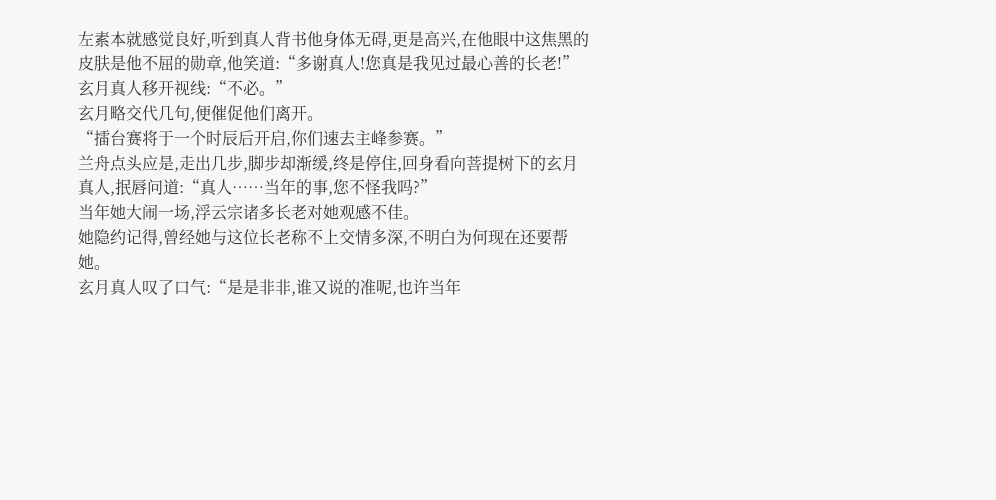左素本就感觉良好,听到真人背书他身体无碍,更是高兴,在他眼中这焦黑的皮肤是他不屈的勋章,他笑道:“多谢真人!您真是我见过最心善的长老!”
玄月真人移开视线:“不必。”
玄月略交代几句,便催促他们离开。
“擂台赛将于一个时辰后开启,你们速去主峰参赛。”
兰舟点头应是,走出几步,脚步却渐缓,终是停住,回身看向菩提树下的玄月真人,抿唇问道:“真人……当年的事,您不怪我吗?”
当年她大闹一场,浮云宗诸多长老对她观感不佳。
她隐约记得,曾经她与这位长老称不上交情多深,不明白为何现在还要帮她。
玄月真人叹了口气:“是是非非,谁又说的准呢,也许当年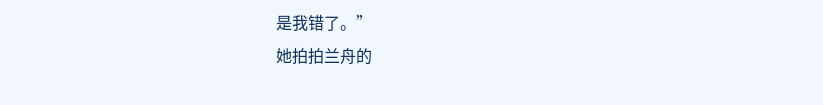是我错了。”
她拍拍兰舟的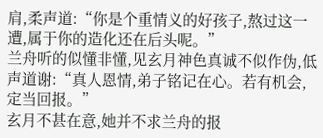肩,柔声道:“你是个重情义的好孩子,熬过这一遭,属于你的造化还在后头呢。”
兰舟听的似懂非懂,见玄月神色真诚不似作伪,低声道谢:“真人恩情,弟子铭记在心。若有机会,定当回报。”
玄月不甚在意,她并不求兰舟的报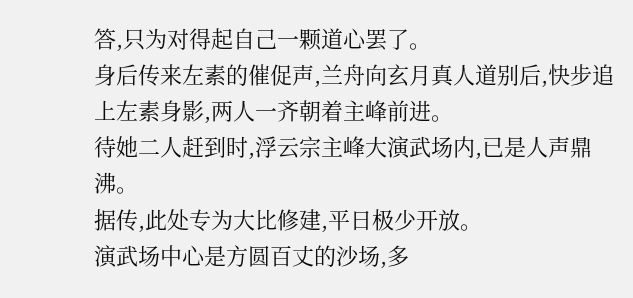答,只为对得起自己一颗道心罢了。
身后传来左素的催促声,兰舟向玄月真人道别后,快步追上左素身影,两人一齐朝着主峰前进。
待她二人赶到时,浮云宗主峰大演武场内,已是人声鼎沸。
据传,此处专为大比修建,平日极少开放。
演武场中心是方圆百丈的沙场,多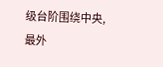级台阶围绕中央,最外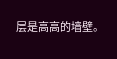层是高高的墙壁。